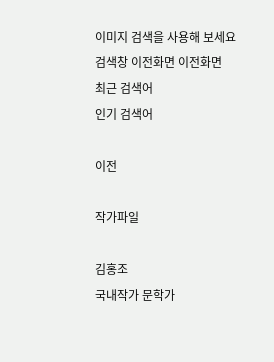이미지 검색을 사용해 보세요
검색창 이전화면 이전화면
최근 검색어
인기 검색어

이전

작가파일

김홍조
국내작가 문학가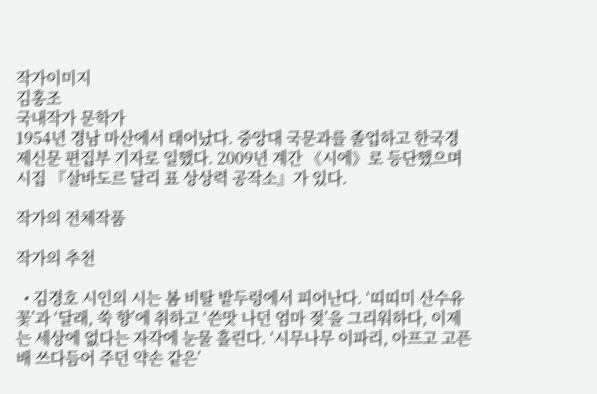작가이미지
김홍조
국내작가 문학가
1954년 경남 마산에서 태어났다. 중앙대 국문과를 졸업하고 한국경제신문 편집부 기자로 일했다. 2009년 계간 《시에》로 등단했으며 시집 『살바도르 달리 표 상상력 공작소』가 있다.

작가의 전체작품

작가의 추천

  • 김경호 시인의 시는 봄 비탈 밭두렁에서 피어난다. ‘띠띠미 산수유꽃’과 ‘달래, 쑥 향’에 취하고 ‘쓴맛 나던 엄마 젖’을 그리워하다, 이제는 세상에 없다는 자각에 눈물 흘린다. ‘시무나무 이파리, 아프고 고픈 배 쓰다듬어 주던 약손 같은’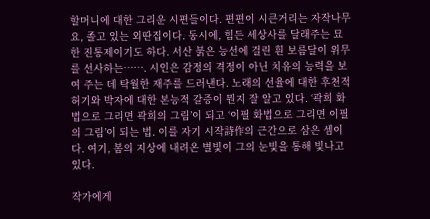할머니에 대한 그리운 시편들이다. 편편이 시큰거리는 자작나무요, 졸고 있는 외딴집이다. 동시에, 힘든 세상사를 달래주는 묘한 진통제이기도 하다. 서산 붉은 능선에 걸린 흰 보름달이 위무를 선사하는……. 시인은 감정의 격정이 아닌 치유의 능력을 보여 주는 데 탁월한 재주를 드러낸다. 노래의 선율에 대한 후천적 허기와 박자에 대한 본능적 갈증이 뭔지 잘 알고 있다. ‘곽희 화법으로 그리면 곽희의 그림’이 되고 ‘이필 화법으로 그리면 이필의 그림’이 되는 법. 이를 자기 시작詩作의 근간으로 삼은 셈이다. 여기, 봄의 지상에 내려온 별빛이 그의 눈빛을 통해 빛나고 있다.

작가에게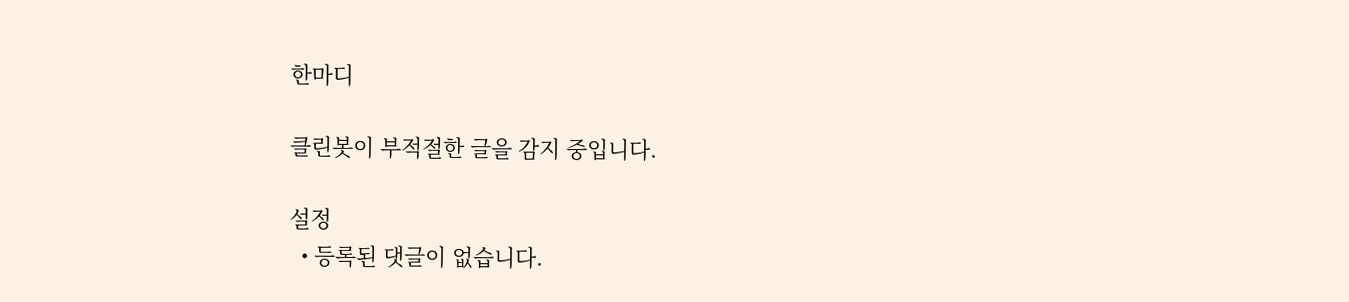한마디

클린봇이 부적절한 글을 감지 중입니다.

설정
  • 등록된 댓글이 없습니다.